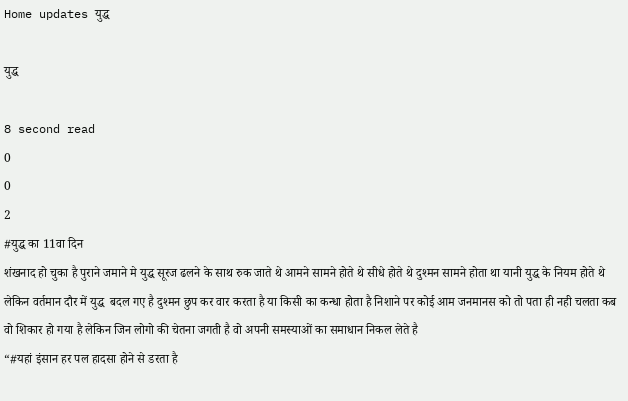Home updates युद्ध

युद्ध

8 second read
0
0
2
#युद्ध का 11वा दिन
शंखनाद हो चुका है पुराने जमाने मे युद्ध सूरज ढलने के साथ रुक जाते थे आमने सामने होते थे सीधे होते थे दुश्मन सामने होता था यानी युद्ध के नियम होते थे लेकिन वर्तमान दौर में युद्ध  बदल गए है दुश्मन छुप कर वार करता है या किसी का कन्धा होता है निशाने पर कोई आम जनमानस को तो पता ही नही चलता कब वो शिकार हो गया है लेकिन जिन लोगो की चेतना जगती है वो अपनी समस्याओं का समाधान निकल लेते है
“#यहां इंसान हर पल हादसा होने से डरता है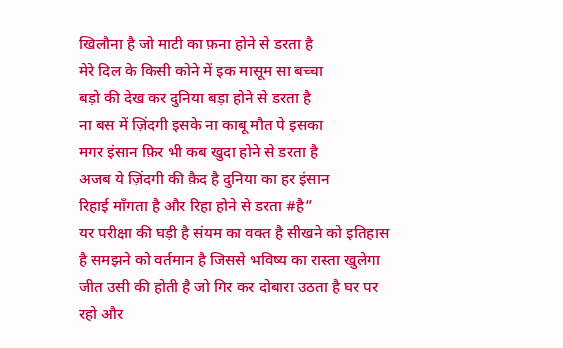खिलौना है जो माटी का फ़ना होने से डरता है
मेरे दिल के किसी कोने में इक मासूम सा बच्चा
बड़ो की देख कर दुनिया बड़ा होने से डरता है
ना बस में ज़िंदगी इसके ना काबू मौत पे इसका
मगर इंसान फ़िर भी कब खुदा होने से डरता है
अजब ये ज़िंदगी की क़ैद है दुनिया का हर इंसान
रिहाई माँगता है और रिहा होने से डरता #है”
यर परीक्षा की घड़ी है संयम का वक्त है सीखने को इतिहास है समझने को वर्तमान है जिससे भविष्य का रास्ता खुलेगा जीत उसी की होती है जो गिर कर दोबारा उठता है घर पर रहो और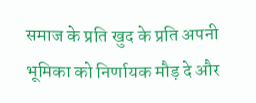समाज के प्रति खुद के प्रति अपनी भूमिका को निर्णायक मौड़ दे और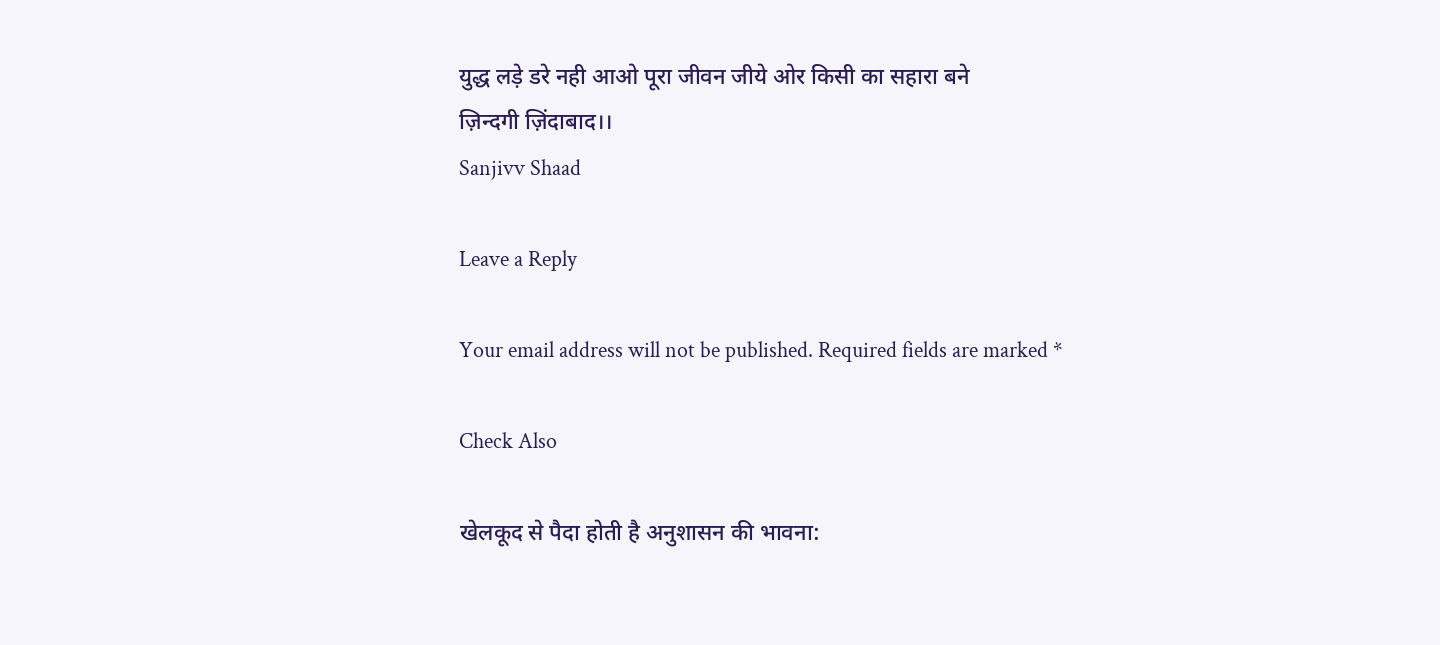युद्ध लड़े डरे नही आओ पूरा जीवन जीये ओर किसी का सहारा बने
ज़िन्दगी ज़िंदाबाद।।
Sanjivv Shaad

Leave a Reply

Your email address will not be published. Required fields are marked *

Check Also

खेलकूद से पैदा होती है अनुशासन की भावना: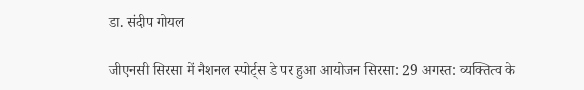डा. संदीप गोयल

जीएनसी सिरसा में नैशनल स्पोर्ट्स डे पर हुआ आयोजन सिरसा: 29 अगस्त: व्यक्तित्व के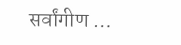सर्वांगीण …